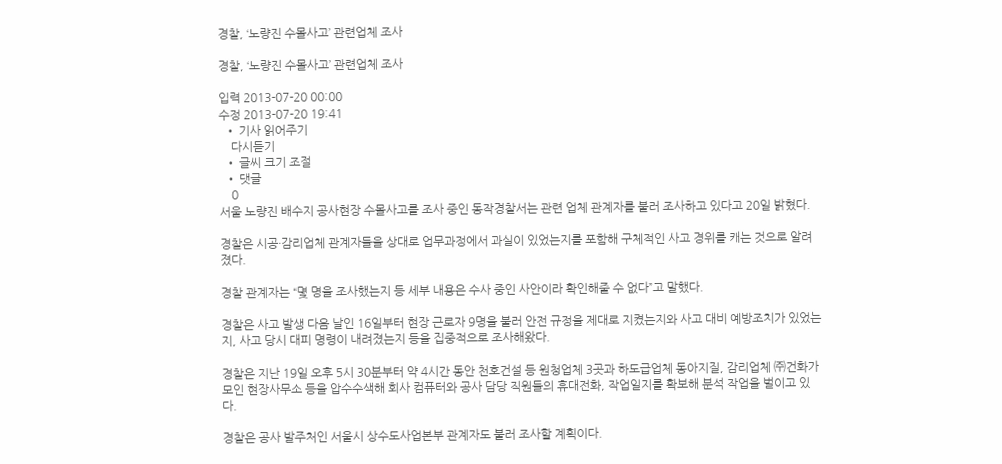경찰, ‘노량진 수몰사고’ 관련업체 조사

경찰, ‘노량진 수몰사고’ 관련업체 조사

입력 2013-07-20 00:00
수정 2013-07-20 19:41
  • 기사 읽어주기
    다시듣기
  • 글씨 크기 조절
  • 댓글
    0
서울 노량진 배수지 공사현장 수몰사고를 조사 중인 동작경찰서는 관련 업체 관계자를 불러 조사하고 있다고 20일 밝혔다.

경찰은 시공·감리업체 관계자들을 상대로 업무과정에서 과실이 있었는지를 포함해 구체적인 사고 경위를 캐는 것으로 알려졌다.

경찰 관계자는 “몇 명을 조사했는지 등 세부 내용은 수사 중인 사안이라 확인해줄 수 없다”고 말했다.

경찰은 사고 발생 다음 날인 16일부터 현장 근로자 9명을 불러 안전 규정을 제대로 지켰는지와 사고 대비 예방조치가 있었는지, 사고 당시 대피 명령이 내려졌는지 등을 집중적으로 조사해왔다.

경찰은 지난 19일 오후 5시 30분부터 약 4시간 동안 천호건설 등 원청업체 3곳과 하도급업체 동아지질, 감리업체 ㈜건화가 모인 현장사무소 등을 압수수색해 회사 컴퓨터와 공사 담당 직원들의 휴대전화, 작업일지를 확보해 분석 작업을 벌이고 있다.

경찰은 공사 발주처인 서울시 상수도사업본부 관계자도 불러 조사할 계획이다.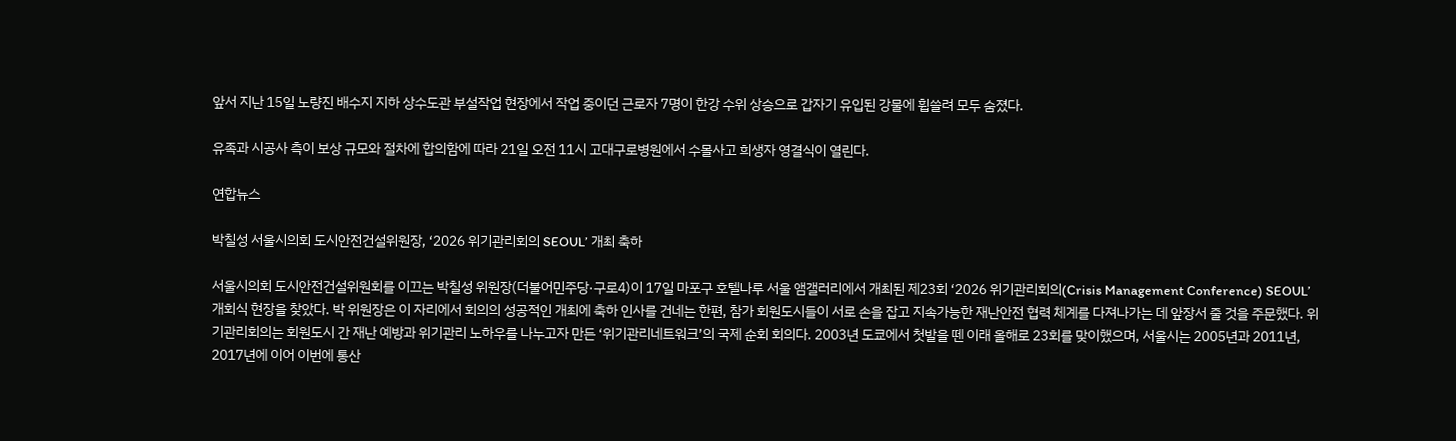앞서 지난 15일 노량진 배수지 지하 상수도관 부설작업 현장에서 작업 중이던 근로자 7명이 한강 수위 상승으로 갑자기 유입된 강물에 휩쓸려 모두 숨졌다.

유족과 시공사 측이 보상 규모와 절차에 합의함에 따라 21일 오전 11시 고대구로병원에서 수몰사고 희생자 영결식이 열린다.

연합뉴스

박칠성 서울시의회 도시안전건설위원장, ‘2026 위기관리회의 SEOUL’ 개최 축하

서울시의회 도시안전건설위원회를 이끄는 박칠성 위원장(더불어민주당·구로4)이 17일 마포구 호텔나루 서울 앰갤러리에서 개최된 제23회 ‘2026 위기관리회의(Crisis Management Conference) SEOUL’ 개회식 현장을 찾았다. 박 위원장은 이 자리에서 회의의 성공적인 개최에 축하 인사를 건네는 한편, 참가 회원도시들이 서로 손을 잡고 지속가능한 재난안전 협력 체계를 다져나가는 데 앞장서 줄 것을 주문했다. 위기관리회의는 회원도시 간 재난 예방과 위기관리 노하우를 나누고자 만든 ‘위기관리네트워크’의 국제 순회 회의다. 2003년 도쿄에서 첫발을 뗀 이래 올해로 23회를 맞이했으며, 서울시는 2005년과 2011년, 2017년에 이어 이번에 통산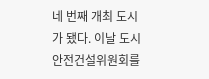네 번째 개최 도시가 됐다. 이날 도시안전건설위원회를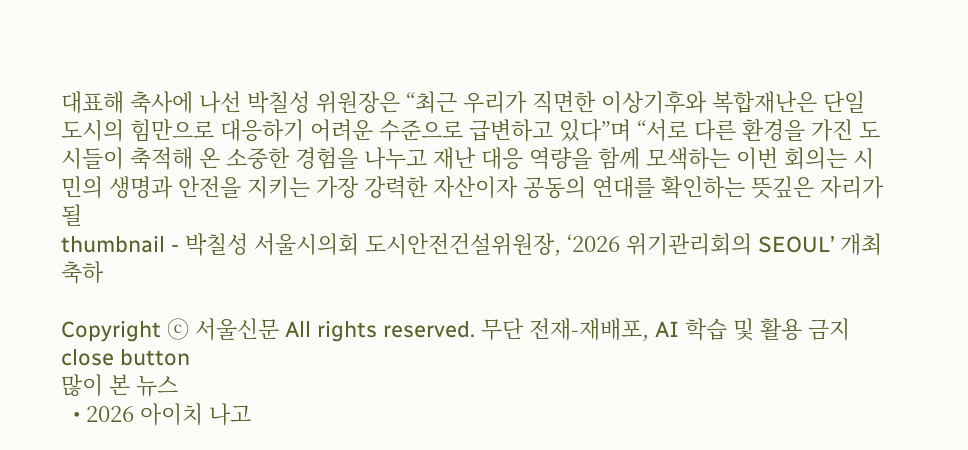대표해 축사에 나선 박칠성 위원장은 “최근 우리가 직면한 이상기후와 복합재난은 단일 도시의 힘만으로 대응하기 어려운 수준으로 급변하고 있다”며 “서로 다른 환경을 가진 도시들이 축적해 온 소중한 경험을 나누고 재난 대응 역량을 함께 모색하는 이번 회의는 시민의 생명과 안전을 지키는 가장 강력한 자산이자 공동의 연대를 확인하는 뜻깊은 자리가 될
thumbnail - 박칠성 서울시의회 도시안전건설위원장, ‘2026 위기관리회의 SEOUL’ 개최 축하

Copyright ⓒ 서울신문 All rights reserved. 무단 전재-재배포, AI 학습 및 활용 금지
close button
많이 본 뉴스
  • 2026 아이치 나고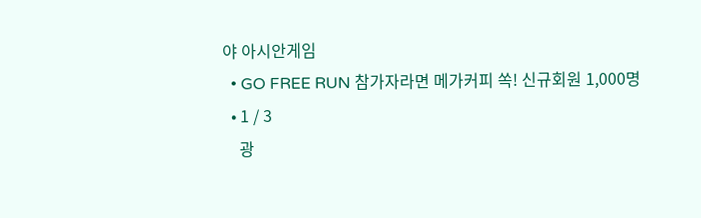야 아시안게임
  • GO FREE RUN 참가자라면 메가커피 쏙! 신규회원 1,000명
  • 1 / 3
    광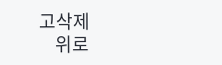고삭제
    위로